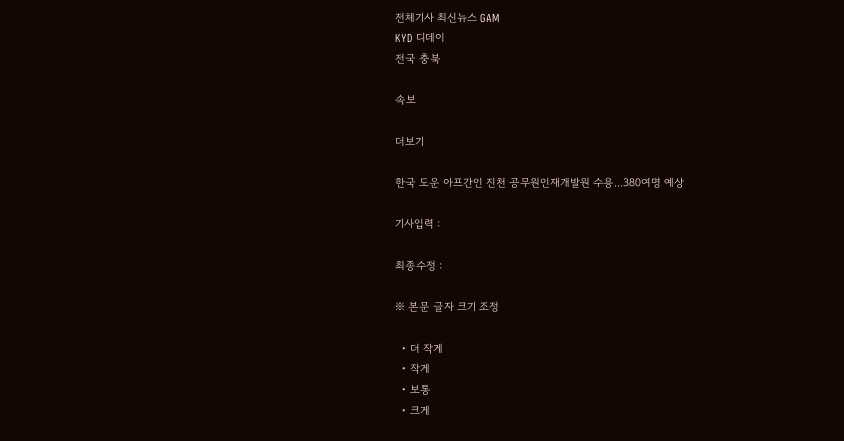전체기사 최신뉴스 GAM
KYD 디데이
전국 충북

속보

더보기

한국 도운 아프간인 진천 공무원인재개발원 수용...380여명 예상

기사입력 :

최종수정 :

※ 본문 글자 크기 조정

  • 더 작게
  • 작게
  • 보통
  • 크게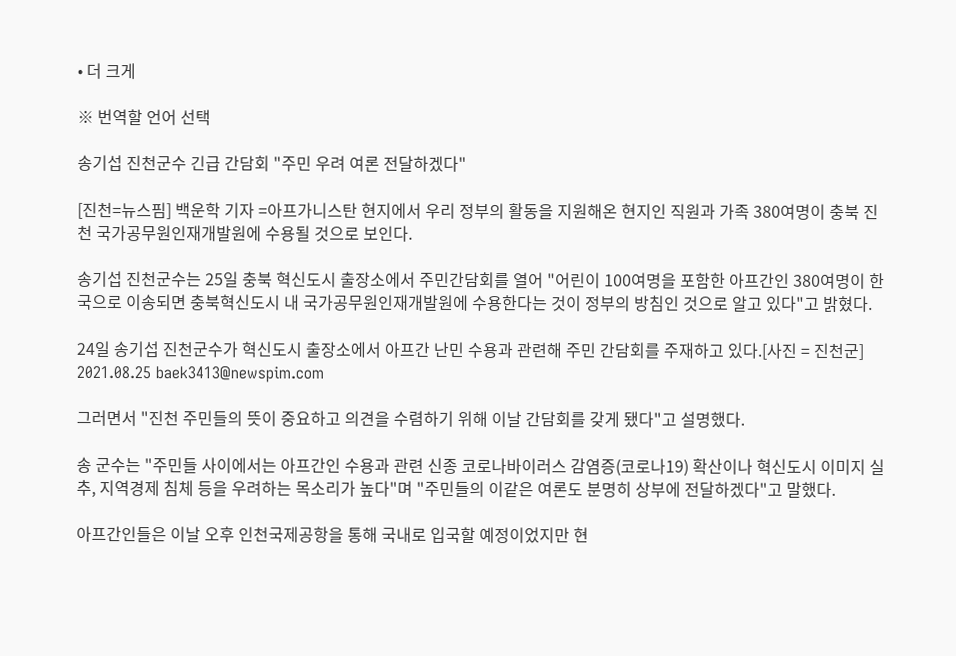• 더 크게

※ 번역할 언어 선택

송기섭 진천군수 긴급 간담회 "주민 우려 여론 전달하겠다"

[진천=뉴스핌] 백운학 기자 =아프가니스탄 현지에서 우리 정부의 활동을 지원해온 현지인 직원과 가족 380여명이 충북 진천 국가공무원인재개발원에 수용될 것으로 보인다.

송기섭 진천군수는 25일 충북 혁신도시 출장소에서 주민간담회를 열어 "어린이 100여명을 포함한 아프간인 380여명이 한국으로 이송되면 충북혁신도시 내 국가공무원인재개발원에 수용한다는 것이 정부의 방침인 것으로 알고 있다"고 밝혔다.

24일 송기섭 진천군수가 혁신도시 출장소에서 아프간 난민 수용과 관련해 주민 간담회를 주재하고 있다.[사진 = 진천군] 2021.08.25 baek3413@newspim.com

그러면서 "진천 주민들의 뜻이 중요하고 의견을 수렴하기 위해 이날 간담회를 갖게 됐다"고 설명했다.

송 군수는 "주민들 사이에서는 아프간인 수용과 관련 신종 코로나바이러스 감염증(코로나19) 확산이나 혁신도시 이미지 실추, 지역경제 침체 등을 우려하는 목소리가 높다"며 "주민들의 이같은 여론도 분명히 상부에 전달하겠다"고 말했다.

아프간인들은 이날 오후 인천국제공항을 통해 국내로 입국할 예정이었지만 현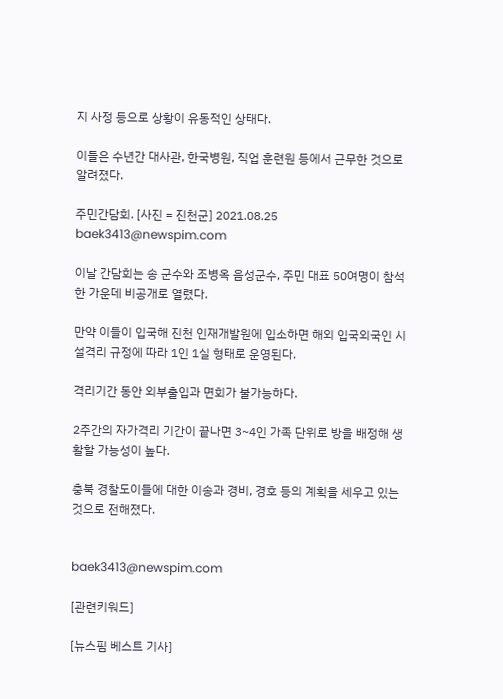지 사정 등으로 상황이 유동적인 상태다.

이들은 수년간 대사관, 한국병원, 직업 훈련원 등에서 근무한 것으로 알려졌다.

주민간담회. [사진 = 진천군] 2021.08.25 baek3413@newspim.com

이날 간담회는 송 군수와 조병옥 음성군수, 주민 대표 50여명이 참석한 가운데 비공개로 열렸다.

만약 이들이 입국해 진천 인재개발원에 입소하면 해외 입국외국인 시설격리 규정에 따라 1인 1실 형태로 운영된다.

격리기간 동안 외부출입과 면회가 불가능하다.

2주간의 자가격리 기간이 끝나면 3~4인 가족 단위로 방을 배정해 생활할 가능성이 높다.

충북 경찰도이들에 대한 이송과 경비, 경호 등의 계획을 세우고 있는 것으로 전해졌다.


baek3413@newspim.com

[관련키워드]

[뉴스핌 베스트 기사]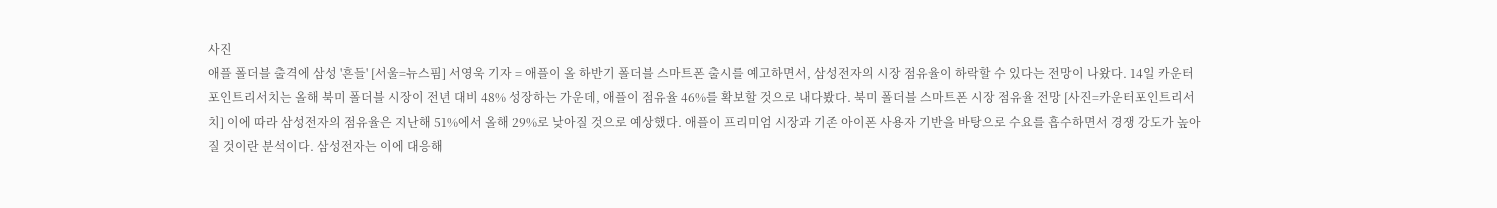사진
애플 폴더블 출격에 삼성 '흔들' [서울=뉴스핌] 서영욱 기자 = 애플이 올 하반기 폴더블 스마트폰 출시를 예고하면서, 삼성전자의 시장 점유율이 하락할 수 있다는 전망이 나왔다. 14일 카운터포인트리서치는 올해 북미 폴더블 시장이 전년 대비 48% 성장하는 가운데, 애플이 점유율 46%를 확보할 것으로 내다봤다. 북미 폴더블 스마트폰 시장 점유율 전망 [사진=카운터포인트리서치] 이에 따라 삼성전자의 점유율은 지난해 51%에서 올해 29%로 낮아질 것으로 예상했다. 애플이 프리미엄 시장과 기존 아이폰 사용자 기반을 바탕으로 수요를 흡수하면서 경쟁 강도가 높아질 것이란 분석이다. 삼성전자는 이에 대응해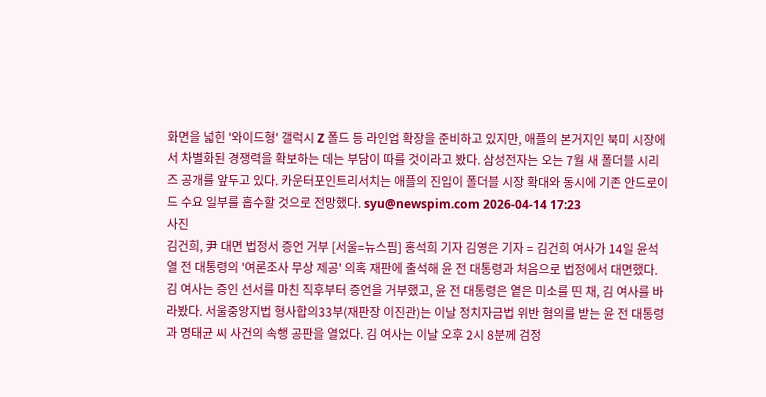화면을 넓힌 '와이드형' 갤럭시 Z 폴드 등 라인업 확장을 준비하고 있지만, 애플의 본거지인 북미 시장에서 차별화된 경쟁력을 확보하는 데는 부담이 따를 것이라고 봤다. 삼성전자는 오는 7월 새 폴더블 시리즈 공개를 앞두고 있다. 카운터포인트리서치는 애플의 진입이 폴더블 시장 확대와 동시에 기존 안드로이드 수요 일부를 흡수할 것으로 전망했다. syu@newspim.com 2026-04-14 17:23
사진
김건희, 尹 대면 법정서 증언 거부 [서울=뉴스핌] 홍석희 기자 김영은 기자 = 김건희 여사가 14일 윤석열 전 대통령의 '여론조사 무상 제공' 의혹 재판에 출석해 윤 전 대통령과 처음으로 법정에서 대면했다. 김 여사는 증인 선서를 마친 직후부터 증언을 거부했고, 윤 전 대통령은 옅은 미소를 띤 채, 김 여사를 바라봤다. 서울중앙지법 형사합의33부(재판장 이진관)는 이날 정치자금법 위반 혐의를 받는 윤 전 대통령과 명태균 씨 사건의 속행 공판을 열었다. 김 여사는 이날 오후 2시 8분께 검정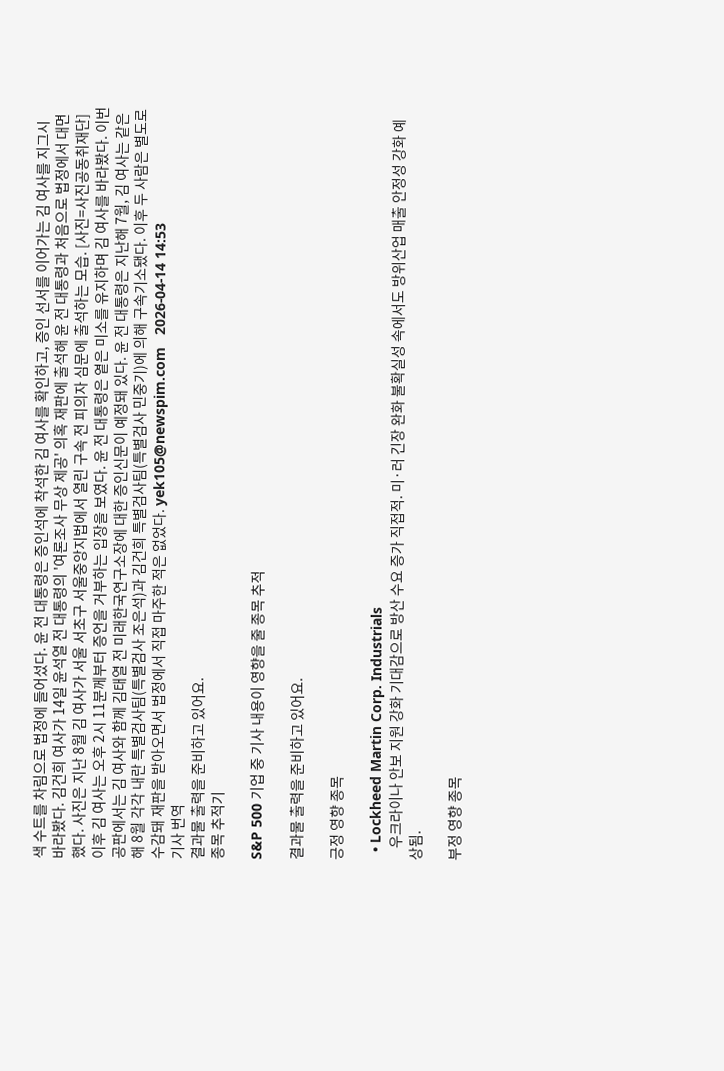색 수트를 차림으로 법정에 들어섰다. 윤 전 대통령은 증인석에 착석한 김 여사를 확인하고, 증인 선서를 이어가는 김 여사를 지그시 바라봤다. 김건희 여사가 14일 윤석열 전 대통령의 '여론조사 무상 제공' 의혹 재판에 출석해 윤 전 대통령과 처음으로 법정에서 대면했다. 사진은 지난 8월 김 여사가 서울 서초구 서울중앙지법에서 열린 구속 전 피의자 심문에 출석하는 모습. [사진=사진공동취재단] 이후 김 여사는 오후 2시 11분께부터 증언을 거부하는 입장을 보였다. 윤 전 대통령은 옅은 미소를 유지하며 김 여사를 바라봤다. 이번 공판에서는 김 여사와 함께 김태열 전 미래한국연구소장에 대한 증인신문이 예정돼 있다. 윤 전 대통령은 지난해 7월, 김 여사는 같은 해 8월 각각 내란 특별검사팀(특별검사 조은석)과 김건희 특별검사팀(특별검사 민중기)에 의해 구속기소됐다. 이후 두 사람은 별도로 수감돼 재판을 받아오면서 법정에서 직접 마주한 적은 없었다. yek105@newspim.com   2026-04-14 14:53
기사 번역
결과물 출력을 준비하고 있어요.
종목 추적기

S&P 500 기업 중 기사 내용이 영향을 줄 종목 추적

결과물 출력을 준비하고 있어요.

긍정 영향 종목

  • Lockheed Martin Corp. Industrials
    우크라이나 안보 지원 강화 기대감으로 방산 수요 증가 직접적. 미·러 긴장 완화 불확실성 속에서도 방위산업 매출 안정성 강화 예상됨.

부정 영향 종목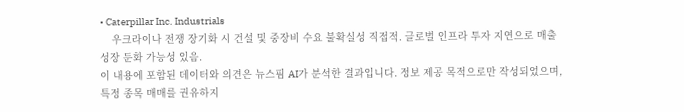• Caterpillar Inc. Industrials
    우크라이나 전쟁 장기화 시 건설 및 중장비 수요 불확실성 직접적. 글로벌 인프라 투자 지연으로 매출 성장 둔화 가능성 있음.
이 내용에 포함된 데이터와 의견은 뉴스핌 AI가 분석한 결과입니다. 정보 제공 목적으로만 작성되었으며, 특정 종목 매매를 권유하지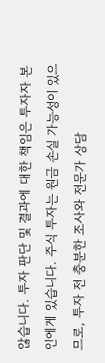않습니다. 투자 판단 및 결과에 대한 책임은 투자자 본인에게 있습니다. 주식 투자는 원금 손실 가능성이 있으므로, 투자 전 충분한 조사와 전문가 상담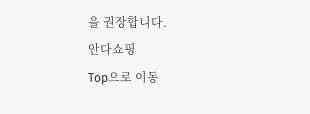을 권장합니다.
안다쇼핑
Top으로 이동